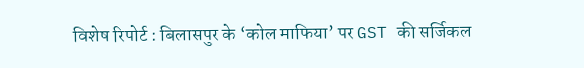विशेष रिपोर्ट : बिलासपुर के ‘कोल माफिया’ पर GST की सर्जिकल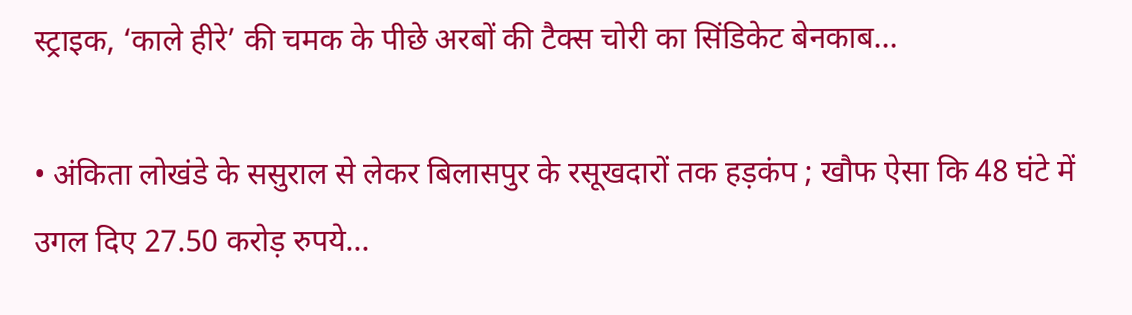स्ट्राइक, ‘काले हीरे’ की चमक के पीछे अरबों की टैक्स चोरी का सिंडिकेट बेनकाब…

• अंकिता लोखंडे के ससुराल से लेकर बिलासपुर के रसूखदारों तक हड़कंप ; खौफ ऐसा कि 48 घंटे में उगल दिए 27.50 करोड़ रुपये…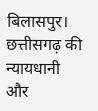बिलासपुर। छत्तीसगढ़ की न्यायधानी और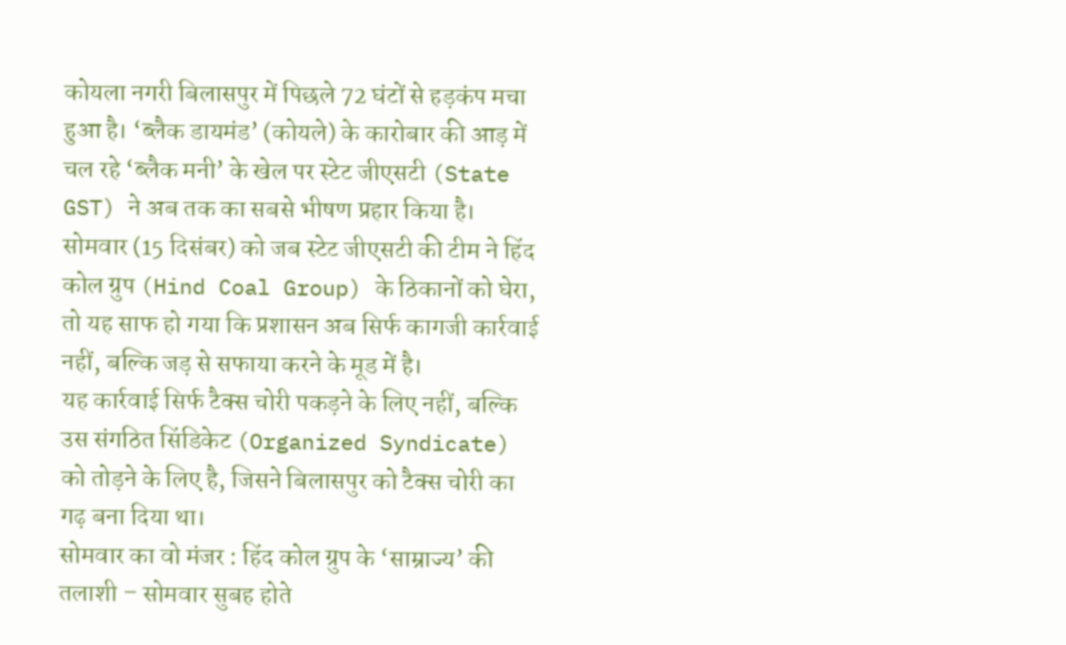कोयला नगरी बिलासपुर में पिछले 72 घंटों से हड़कंप मचा हुआ है। ‘ब्लैक डायमंड’ (कोयले) के कारोबार की आड़ में चल रहे ‘ब्लैक मनी’ के खेल पर स्टेट जीएसटी (State GST) ने अब तक का सबसे भीषण प्रहार किया है। सोमवार (15 दिसंबर) को जब स्टेट जीएसटी की टीम ने हिंद कोल ग्रुप (Hind Coal Group) के ठिकानों को घेरा, तो यह साफ हो गया कि प्रशासन अब सिर्फ कागजी कार्रवाई नहीं, बल्कि जड़ से सफाया करने के मूड में है।
यह कार्रवाई सिर्फ टैक्स चोरी पकड़ने के लिए नहीं, बल्कि उस संगठित सिंडिकेट (Organized Syndicate) को तोड़ने के लिए है, जिसने बिलासपुर को टैक्स चोरी का गढ़ बना दिया था।
सोमवार का वो मंजर : हिंद कोल ग्रुप के ‘साम्राज्य’ की तलाशी – सोमवार सुबह होते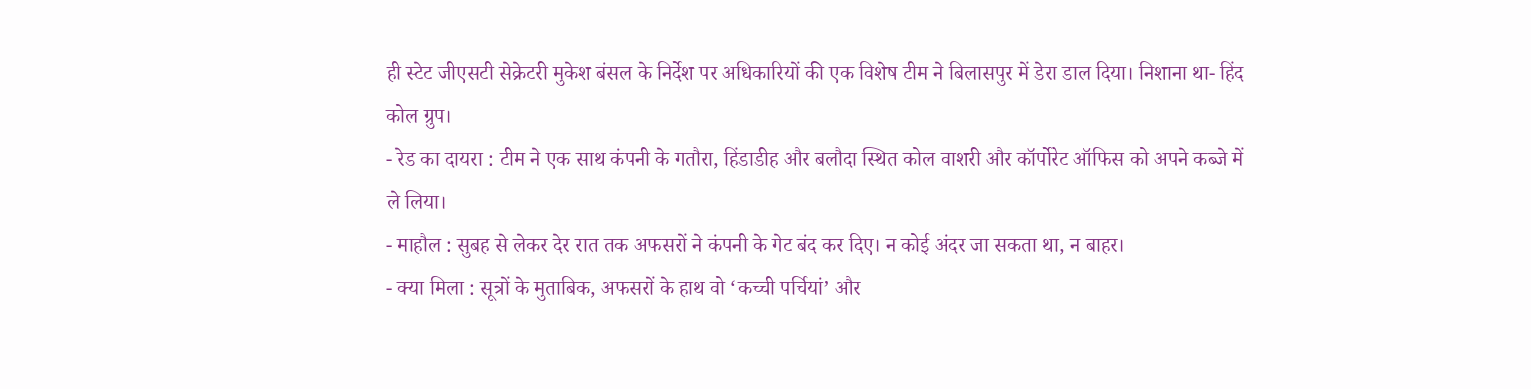ही स्टेट जीएसटी सेक्रेटरी मुकेश बंसल के निर्देश पर अधिकारियों की एक विशेष टीम ने बिलासपुर में डेरा डाल दिया। निशाना था- हिंद कोल ग्रुप।
- रेड का दायरा : टीम ने एक साथ कंपनी के गतौरा, हिंडाडीह और बलौदा स्थित कोल वाशरी और कॉर्पोरेट ऑफिस को अपने कब्जे में ले लिया।
- माहौल : सुबह से लेकर देर रात तक अफसरों ने कंपनी के गेट बंद कर दिए। न कोई अंदर जा सकता था, न बाहर।
- क्या मिला : सूत्रों के मुताबिक, अफसरों के हाथ वो ‘कच्ची पर्चियां’ और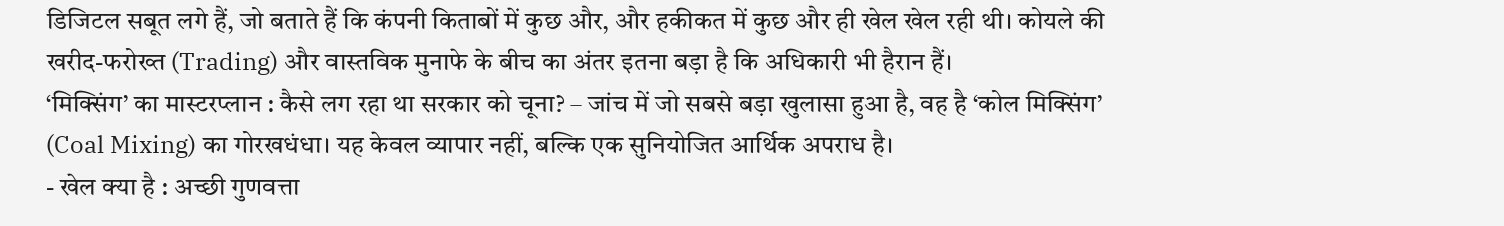डिजिटल सबूत लगे हैं, जो बताते हैं कि कंपनी किताबों में कुछ और, और हकीकत में कुछ और ही खेल खेल रही थी। कोयले की खरीद-फरोख्त (Trading) और वास्तविक मुनाफे के बीच का अंतर इतना बड़ा है कि अधिकारी भी हैरान हैं।
‘मिक्सिंग’ का मास्टरप्लान : कैसे लग रहा था सरकार को चूना? – जांच में जो सबसे बड़ा खुलासा हुआ है, वह है ‘कोल मिक्सिंग’ (Coal Mixing) का गोरखधंधा। यह केवल व्यापार नहीं, बल्कि एक सुनियोजित आर्थिक अपराध है।
- खेल क्या है : अच्छी गुणवत्ता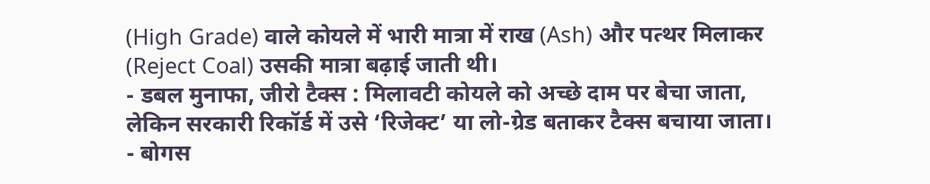(High Grade) वाले कोयले में भारी मात्रा में राख (Ash) और पत्थर मिलाकर (Reject Coal) उसकी मात्रा बढ़ाई जाती थी।
- डबल मुनाफा, जीरो टैक्स : मिलावटी कोयले को अच्छे दाम पर बेचा जाता, लेकिन सरकारी रिकॉर्ड में उसे ‘रिजेक्ट’ या लो-ग्रेड बताकर टैक्स बचाया जाता।
- बोगस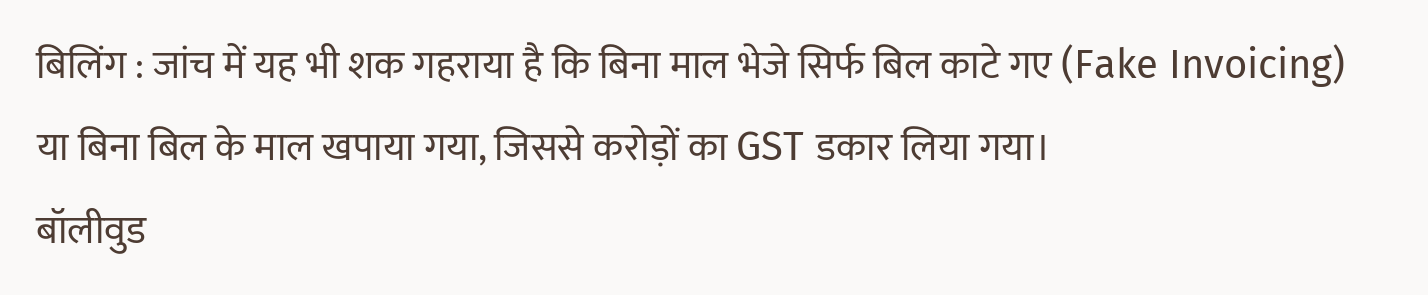बिलिंग : जांच में यह भी शक गहराया है कि बिना माल भेजे सिर्फ बिल काटे गए (Fake Invoicing) या बिना बिल के माल खपाया गया, जिससे करोड़ों का GST डकार लिया गया।
बॉलीवुड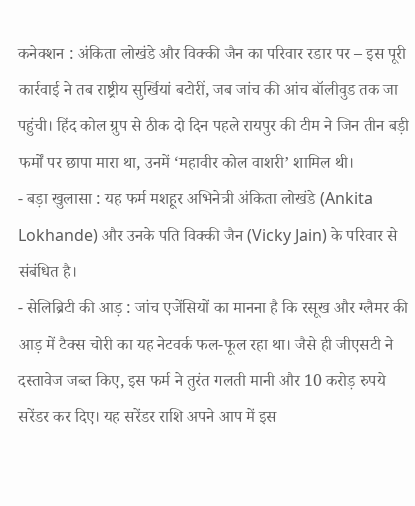कनेक्शन : अंकिता लोखंडे और विक्की जैन का परिवार रडार पर – इस पूरी कार्रवाई ने तब राष्ट्रीय सुर्खियां बटोरीं, जब जांच की आंच बॉलीवुड तक जा पहुंची। हिंद कोल ग्रुप से ठीक दो दिन पहले रायपुर की टीम ने जिन तीन बड़ी फर्मों पर छापा मारा था, उनमें ‘महावीर कोल वाशरी’ शामिल थी।
- बड़ा खुलासा : यह फर्म मशहूर अभिनेत्री अंकिता लोखंडे (Ankita Lokhande) और उनके पति विक्की जैन (Vicky Jain) के परिवार से संबंधित है।
- सेलिब्रिटी की आड़ : जांच एजेंसियों का मानना है कि रसूख और ग्लैमर की आड़ में टैक्स चोरी का यह नेटवर्क फल-फूल रहा था। जैसे ही जीएसटी ने दस्तावेज जब्त किए, इस फर्म ने तुरंत गलती मानी और 10 करोड़ रुपये सरेंडर कर दिए। यह सरेंडर राशि अपने आप में इस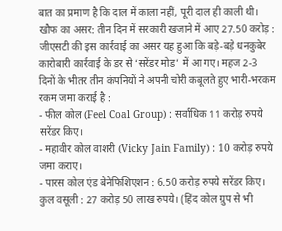बात का प्रमाण है कि दाल में काला नहीं, पूरी दाल ही काली थी।
खौफ का असर: तीन दिन में सरकारी खजाने में आए 27.50 करोड़ : जीएसटी की इस कार्रवाई का असर यह हुआ कि बड़े-बड़े धनकुबेर कारोबारी कार्रवाई के डर से ‘सरेंडर मोड’ में आ गए। महज 2-3 दिनों के भीतर तीन कंपनियों ने अपनी चोरी कबूलते हुए भारी-भरकम रकम जमा कराई है :
- फील कोल (Feel Coal Group) : सर्वाधिक 11 करोड़ रुपये सरेंडर किए।
- महावीर कोल वाशरी (Vicky Jain Family) : 10 करोड़ रुपये जमा कराए।
- पारस कोल एंड बेनेफिशिएशन : 6.50 करोड़ रुपये सरेंडर किए।
कुल वसूली : 27 करोड़ 50 लाख रुपये। (हिंद कोल ग्रुप से भी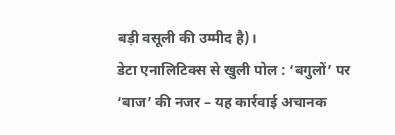बड़ी वसूली की उम्मीद है)।
डेटा एनालिटिक्स से खुली पोल : ‘बगुलों’ पर ‘बाज’ की नजर – यह कार्रवाई अचानक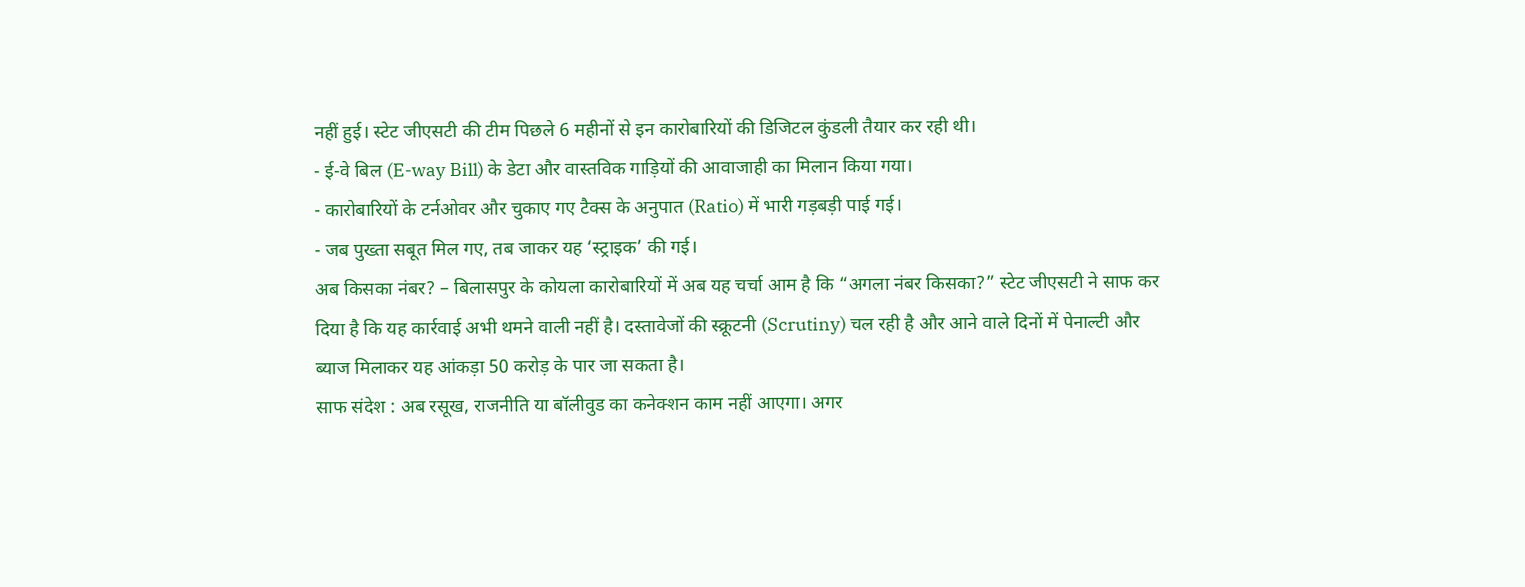नहीं हुई। स्टेट जीएसटी की टीम पिछले 6 महीनों से इन कारोबारियों की डिजिटल कुंडली तैयार कर रही थी।
- ई-वे बिल (E-way Bill) के डेटा और वास्तविक गाड़ियों की आवाजाही का मिलान किया गया।
- कारोबारियों के टर्नओवर और चुकाए गए टैक्स के अनुपात (Ratio) में भारी गड़बड़ी पाई गई।
- जब पुख्ता सबूत मिल गए, तब जाकर यह ‘स्ट्राइक’ की गई।
अब किसका नंबर? – बिलासपुर के कोयला कारोबारियों में अब यह चर्चा आम है कि “अगला नंबर किसका?” स्टेट जीएसटी ने साफ कर दिया है कि यह कार्रवाई अभी थमने वाली नहीं है। दस्तावेजों की स्क्रूटनी (Scrutiny) चल रही है और आने वाले दिनों में पेनाल्टी और ब्याज मिलाकर यह आंकड़ा 50 करोड़ के पार जा सकता है।
साफ संदेश : अब रसूख, राजनीति या बॉलीवुड का कनेक्शन काम नहीं आएगा। अगर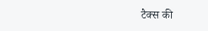टैक्स की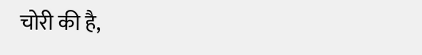चोरी की है,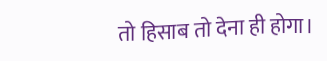तो हिसाब तो देना ही होगा।